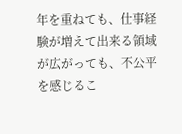年を重ねても、仕事経験が増えて出来る領域が広がっても、不公平を感じるこ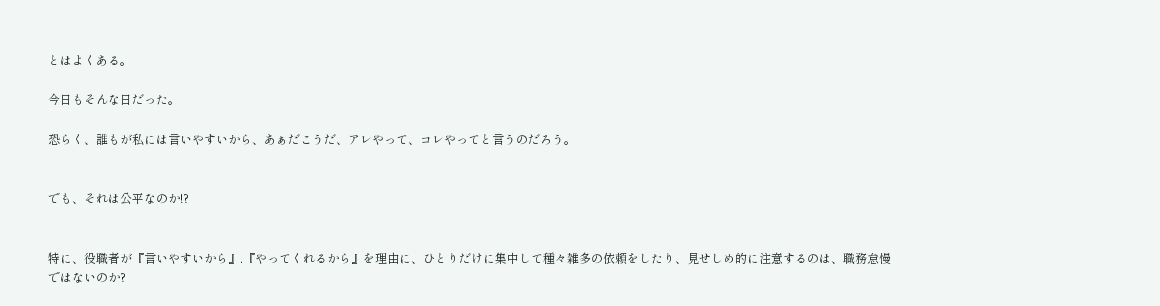とはよくある。

今日もそんな日だった。

恐らく、誰もが私には言いやすいから、あぁだこうだ、アレやって、コレやってと言うのだろう。


でも、それは公平なのか!?


特に、役職者が『言いやすいから』.『やってくれるから』を理由に、ひとりだけに集中して種々雑多の依頼をしたり、見せしめ的に注意するのは、職務怠慢ではないのか?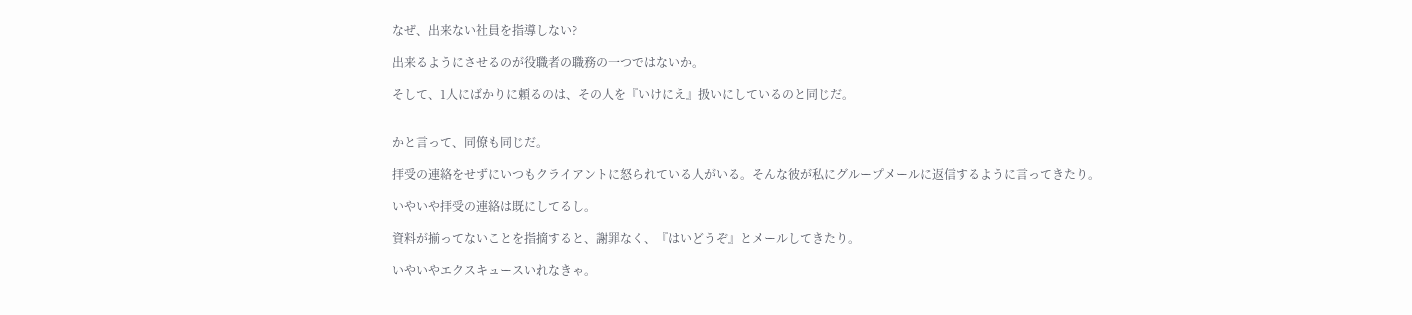なぜ、出来ない社員を指導しない?

出来るようにさせるのが役職者の職務の一つではないか。

そして、1人にばかりに頼るのは、その人を『いけにえ』扱いにしているのと同じだ。


かと言って、同僚も同じだ。

拝受の連絡をせずにいつもクライアントに怒られている人がいる。そんな彼が私にグループメールに返信するように言ってきたり。

いやいや拝受の連絡は既にしてるし。

資料が揃ってないことを指摘すると、謝罪なく、『はいどうぞ』とメールしてきたり。

いやいやエクスキュースいれなきゃ。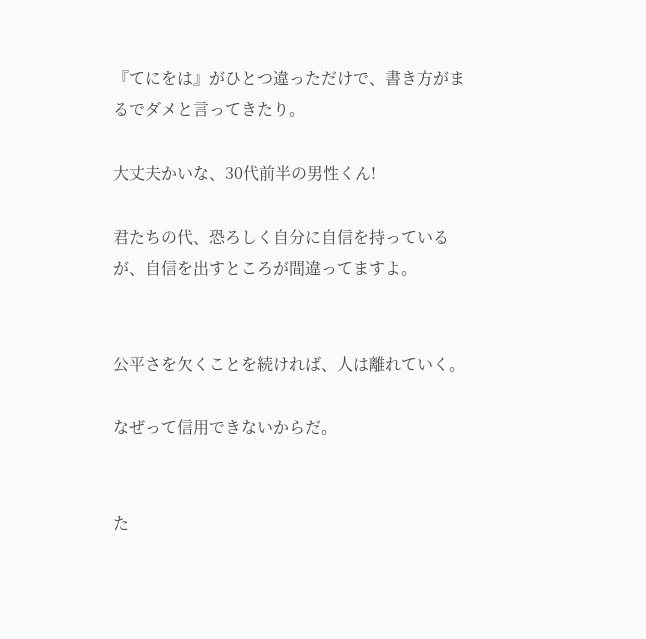『てにをは』がひとつ違っただけで、書き方がまるでダメと言ってきたり。

大丈夫かいな、30代前半の男性くん!

君たちの代、恐ろしく自分に自信を持っているが、自信を出すところが間違ってますよ。


公平さを欠くことを続ければ、人は離れていく。

なぜって信用できないからだ。


た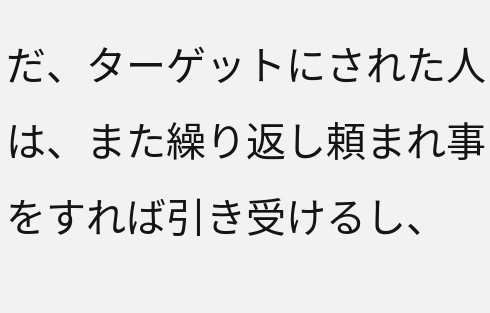だ、ターゲットにされた人は、また繰り返し頼まれ事をすれば引き受けるし、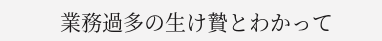業務過多の生け贄とわかって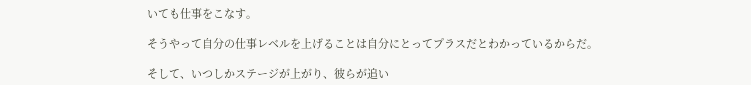いても仕事をこなす。

そうやって自分の仕事レベルを上げることは自分にとってプラスだとわかっているからだ。

そして、いつしかステージが上がり、彼らが追い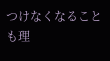つけなくなることも理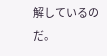解しているのだ。